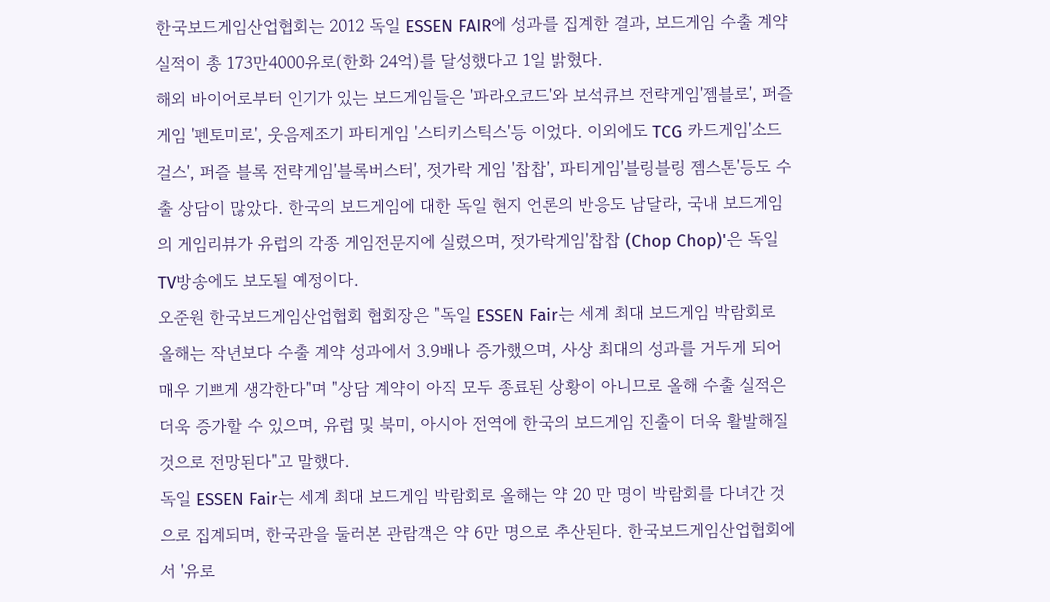한국보드게임산업협회는 2012 독일 ESSEN FAIR에 성과를 집계한 결과, 보드게임 수출 계약실적이 총 173만4000유로(한화 24억)를 달성했다고 1일 밝혔다.
해외 바이어로부터 인기가 있는 보드게임들은 '파라오코드'와 보석큐브 전략게임'젬블로', 퍼즐게임 '펜토미로', 웃음제조기 파티게임 '스티키스틱스'등 이었다. 이외에도 TCG 카드게임'소드걸스', 퍼즐 블록 전략게임'블록버스터', 젓가락 게임 '찹찹', 파티게임'블링블링 젬스톤'등도 수출 상담이 많았다. 한국의 보드게임에 대한 독일 현지 언론의 반응도 남달라, 국내 보드게임의 게임리뷰가 유럽의 각종 게임전문지에 실렸으며, 젓가락게임'찹찹 (Chop Chop)'은 독일 TV방송에도 보도될 예정이다.
오준원 한국보드게임산업협회 협회장은 "독일 ESSEN Fair는 세계 최대 보드게임 박람회로 올해는 작년보다 수출 계약 성과에서 3.9배나 증가했으며, 사상 최대의 성과를 거두게 되어 매우 기쁘게 생각한다"며 "상담 계약이 아직 모두 종료된 상황이 아니므로 올해 수출 실적은 더욱 증가할 수 있으며, 유럽 및 북미, 아시아 전역에 한국의 보드게임 진출이 더욱 활발해질 것으로 전망된다"고 말했다.
독일 ESSEN Fair는 세계 최대 보드게임 박람회로 올해는 약 20 만 명이 박람회를 다녀간 것으로 집계되며, 한국관을 둘러본 관람객은 약 6만 명으로 추산된다. 한국보드게임산업협회에서 '유로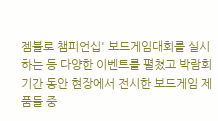젬블로 챔피언십' 보드게임대회를 실시하는 등 다양한 이벤트를 펼쳤고 박람회 기간 동안 현장에서 전시한 보드게임 제품들 중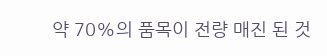약 70%의 품목이 전량 매진 된 것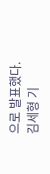으로 발표했다.
김세형 기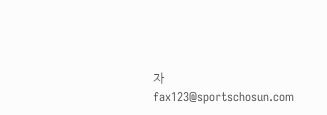자 fax123@sportschosun.com